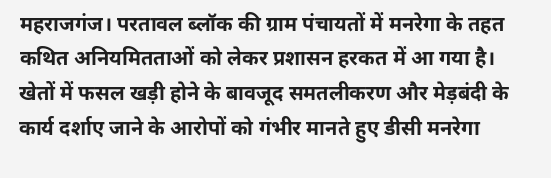महराजगंज। परतावल ब्लॉक की ग्राम पंचायतों में मनरेगा के तहत कथित अनियमितताओं को लेकर प्रशासन हरकत में आ गया है। खेतों में फसल खड़ी होने के बावजूद समतलीकरण और मेड़बंदी के कार्य दर्शाए जाने के आरोपों को गंभीर मानते हुए डीसी मनरेगा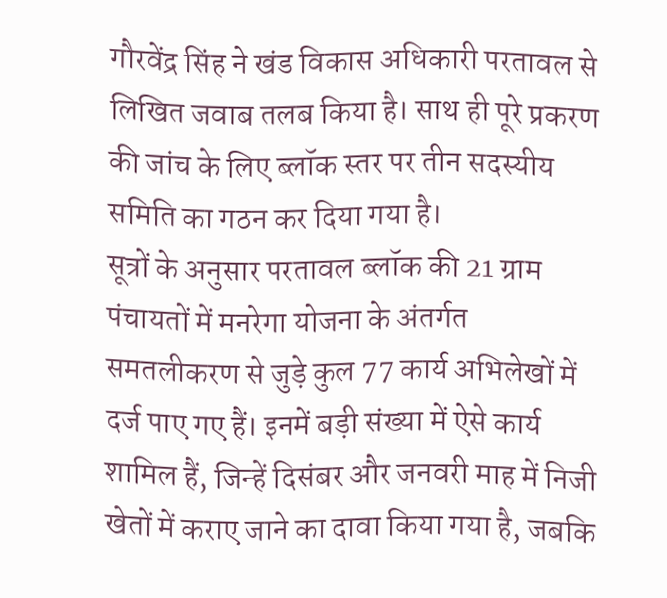गौरवेंद्र सिंह ने खंड विकास अधिकारी परतावल से लिखित जवाब तलब किया है। साथ ही पूरे प्रकरण की जांच के लिए ब्लॉक स्तर पर तीन सदस्यीय समिति का गठन कर दिया गया है।
सूत्रों के अनुसार परतावल ब्लॉक की 21 ग्राम पंचायतों में मनरेगा योजना के अंतर्गत समतलीकरण से जुड़े कुल 77 कार्य अभिलेखों में दर्ज पाए गए हैं। इनमें बड़ी संख्या में ऐसे कार्य शामिल हैं, जिन्हें दिसंबर और जनवरी माह में निजी खेतों में कराए जाने का दावा किया गया है, जबकि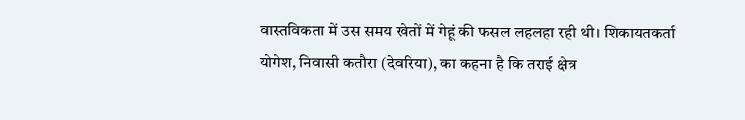वास्तविकता में उस समय खेतों में गेहूं की फसल लहलहा रही थी। शिकायतकर्ता योगेश, निवासी कतौरा (देवरिया), का कहना है कि तराई क्षेत्र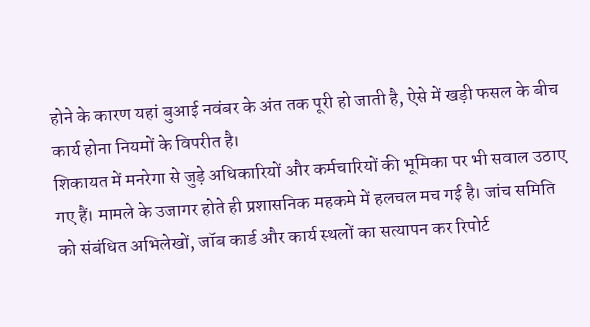होने के कारण यहां बुआई नवंबर के अंत तक पूरी हो जाती है, ऐसे में खड़ी फसल के बीच कार्य होना नियमों के विपरीत है।
शिकायत में मनरेगा से जुड़े अधिकारियों और कर्मचारियों की भूमिका पर भी सवाल उठाए गए हैं। मामले के उजागर होते ही प्रशासनिक महकमे में हलचल मच गई है। जांच समिति को संबंधित अभिलेखों, जॉब कार्ड और कार्य स्थलों का सत्यापन कर रिपोर्ट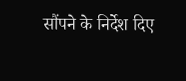सौंपने के निर्देश दिए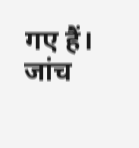गए हैं। जांच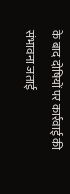के बाद दोषियों पर कार्रवाई की संभावना जताई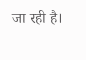जा रही है।